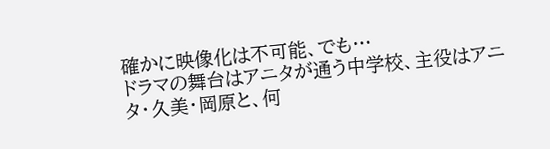確かに映像化は不可能、でも…
ドラマの舞台はアニタが通う中学校、主役はアニタ・久美・岡原と、何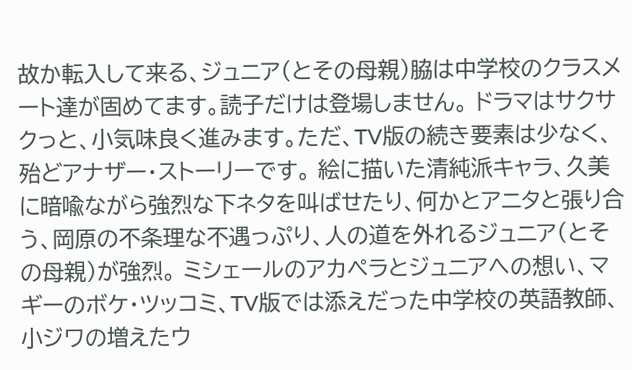故か転入して来る、ジュニア(とその母親)脇は中学校のクラスメート達が固めてます。読子だけは登場しません。 ドラマはサクサクっと、小気味良く進みます。ただ、TV版の続き要素は少なく、殆どアナザー・ストーリーです。 絵に描いた清純派キャラ、久美に暗喩ながら強烈な下ネタを叫ばせたり、何かとアニタと張り合う、岡原の不条理な不遇っぷり、人の道を外れるジュニア(とその母親)が強烈。 ミシェールのアカペラとジュニアへの想い、マギーのボケ・ツッコミ、TV版では添えだった中学校の英語教師、小ジワの増えたウ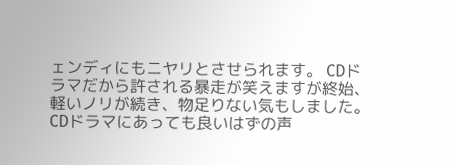ェンディにもニヤリとさせられます。 CDドラマだから許される暴走が笑えますが終始、軽いノリが続き、物足りない気もしました。CDドラマにあっても良いはずの声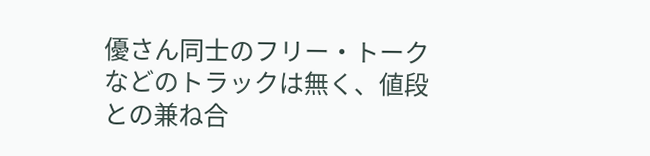優さん同士のフリー・トークなどのトラックは無く、値段との兼ね合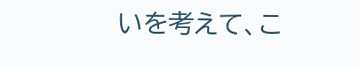いを考えて、こ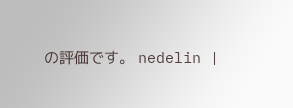の評価です。 nedelin |